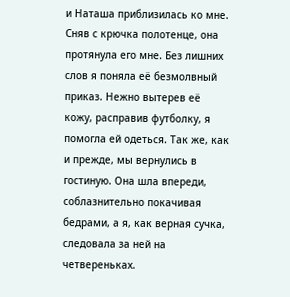и Наташа приблизилась ко мне. Сняв с крючка полотенце, она протянула его мне. Без лишних слов я поняла её безмолвный приказ. Нежно вытерев её кожу, расправив футболку, я помогла ей одеться. Так же, как и прежде, мы вернулись в гостиную. Она шла впереди, соблазнительно покачивая бедрами, а я, как верная сучка, следовала за ней на четвереньках.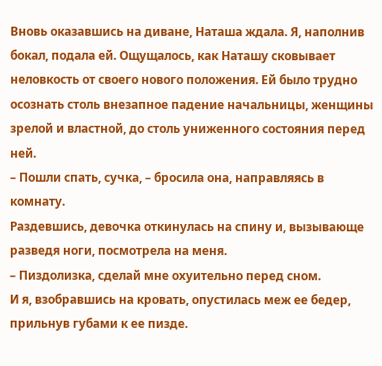Вновь оказавшись на диване, Наташа ждала. Я, наполнив бокал, подала ей. Ощущалось, как Наташу сковывает неловкость от своего нового положения. Ей было трудно осознать столь внезапное падение начальницы, женщины зрелой и властной, до столь униженного состояния перед ней.
– Пошли спать, сучка, – бросила она, направляясь в комнату.
Раздевшись, девочка откинулась на спину и, вызывающе разведя ноги, посмотрела на меня.
– Пиздолизка, сделай мне охуительно перед сном.
И я, взобравшись на кровать, опустилась меж ее бедер, прильнув губами к ее пизде.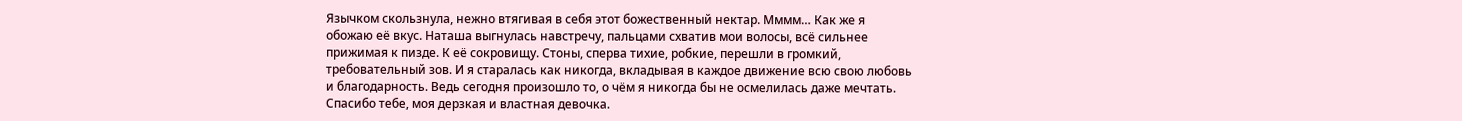Язычком скользнула, нежно втягивая в себя этот божественный нектар. Мммм… Как же я обожаю её вкус. Наташа выгнулась навстречу, пальцами схватив мои волосы, всё сильнее прижимая к пизде. К её сокровищу. Стоны, сперва тихие, робкие, перешли в громкий, требовательный зов. И я старалась как никогда, вкладывая в каждое движение всю свою любовь и благодарность. Ведь сегодня произошло то, о чём я никогда бы не осмелилась даже мечтать. Спасибо тебе, моя дерзкая и властная девочка.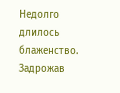Недолго длилось блаженство. Задрожав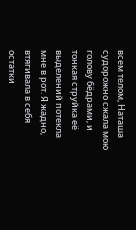всем телом, Наташа судорожно сжала мою голову бёдрами, и тонкая струйка её выделений потекла мне в рот. Я жадно, втягивала в себя остатки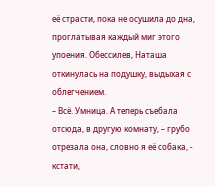её страсти, пока не осушила до дна, проглатывая каждый миг этого упоения. Обессилев, Наташа откинулась на подушку, выдыхая с облегчением.
– Всё. Умница. А теперь съебала отсюда, в другую комнату, – грубо отрезала она, словно я её собака, - кстати,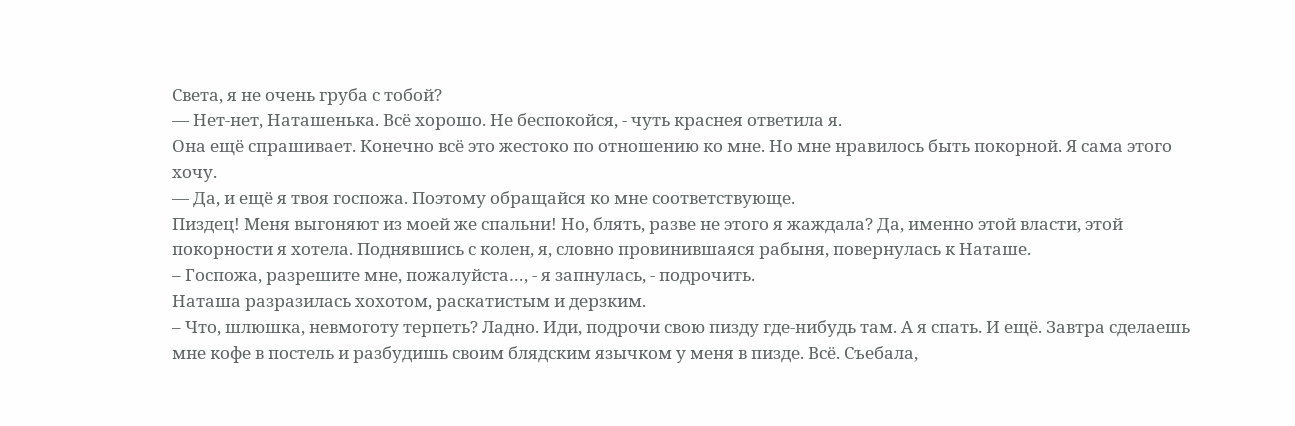Света, я не очень груба с тобой?
— Нет-нет, Наташенька. Всё хорошо. Не беспокойся, - чуть краснея ответила я.
Она ещё спрашивает. Конечно всё это жестоко по отношению ко мне. Но мне нравилось быть покорной. Я сама этого хочу.
— Да, и ещё я твоя госпожа. Поэтому обращайся ко мне соответствующе.
Пиздец! Меня выгоняют из моей же спальни! Но, блять, разве не этого я жаждала? Да, именно этой власти, этой покорности я хотела. Поднявшись с колен, я, словно провинившаяся рабыня, повернулась к Наташе.
– Госпожа, разрешите мне, пожалуйста…, - я запнулась, - подрочить.
Наташа разразилась хохотом, раскатистым и дерзким.
– Что, шлюшка, невмоготу терпеть? Ладно. Иди, подрочи свою пизду где-нибудь там. А я спать. И ещё. Завтра сделаешь мне кофе в постель и разбудишь своим блядским язычком у меня в пизде. Всё. Съебала,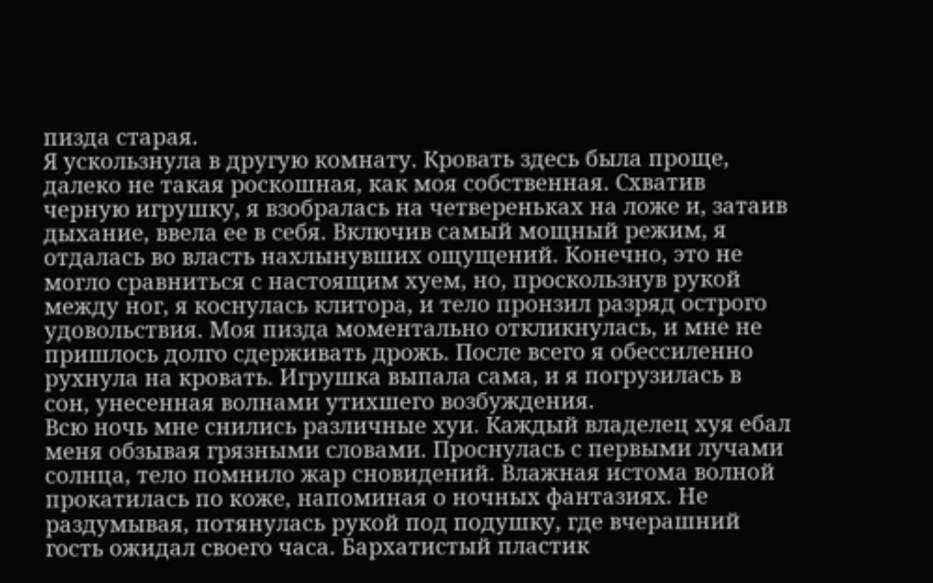пизда старая.
Я ускользнула в другую комнату. Кровать здесь была проще, далеко не такая роскошная, как моя собственная. Схватив черную игрушку, я взобралась на четвереньках на ложе и, затаив дыхание, ввела ее в себя. Включив самый мощный режим, я отдалась во власть нахлынувших ощущений. Конечно, это не могло сравниться с настоящим хуем, но, проскользнув рукой между ног, я коснулась клитора, и тело пронзил разряд острого удовольствия. Моя пизда моментально откликнулась, и мне не пришлось долго сдерживать дрожь. После всего я обессиленно рухнула на кровать. Игрушка выпала сама, и я погрузилась в сон, унесенная волнами утихшего возбуждения.
Всю ночь мне снились различные хуи. Каждый владелец хуя ебал меня обзывая грязными словами. Проснулась с первыми лучами солнца, тело помнило жар сновидений. Влажная истома волной прокатилась по коже, напоминая о ночных фантазиях. Не раздумывая, потянулась рукой под подушку, где вчерашний гость ожидал своего часа. Бархатистый пластик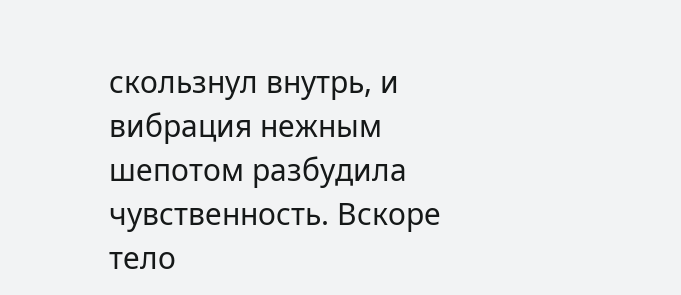скользнул внутрь, и вибрация нежным шепотом разбудила чувственность. Вскоре тело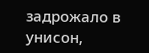задрожало в унисон,